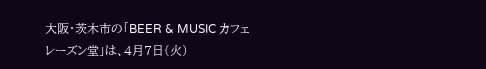大阪・茨木市の「BEER & MUSIC カフェ レーズン堂」は、4月7日(火)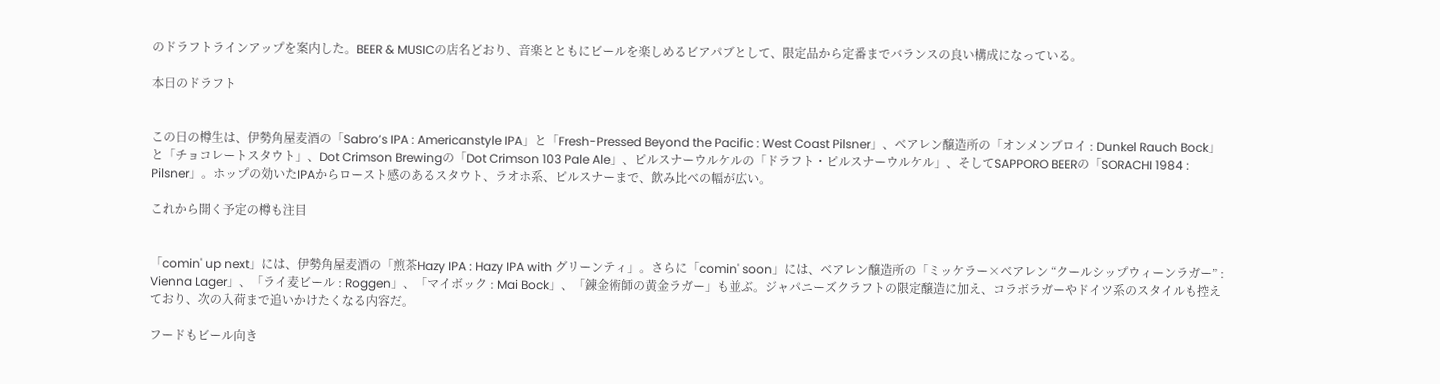のドラフトラインアップを案内した。BEER & MUSICの店名どおり、音楽とともにビールを楽しめるビアパブとして、限定品から定番までバランスの良い構成になっている。

本日のドラフト


この日の樽生は、伊勢角屋麦酒の「Sabro’s IPA : Americanstyle IPA」と「Fresh-Pressed Beyond the Pacific : West Coast Pilsner」、ベアレン醸造所の「オンメンブロイ : Dunkel Rauch Bock」と「チョコレートスタウト」、Dot Crimson Brewingの「Dot Crimson 103 Pale Ale」、ピルスナーウルケルの「ドラフト・ピルスナーウルケル」、そしてSAPPORO BEERの「SORACHI 1984 : Pilsner」。ホップの効いたIPAからロースト感のあるスタウト、ラオホ系、ピルスナーまで、飲み比べの幅が広い。

これから開く予定の樽も注目


「comin' up next」には、伊勢角屋麦酒の「煎茶Hazy IPA : Hazy IPA with グリーンティ」。さらに「comin' soon」には、ベアレン醸造所の「ミッケラー×ベアレン “クールシップウィーンラガー” : Vienna Lager」、「ライ麦ビール : Roggen」、「マイボック : Mai Bock」、「錬金術師の黄金ラガー」も並ぶ。ジャパニーズクラフトの限定醸造に加え、コラボラガーやドイツ系のスタイルも控えており、次の入荷まで追いかけたくなる内容だ。

フードもビール向き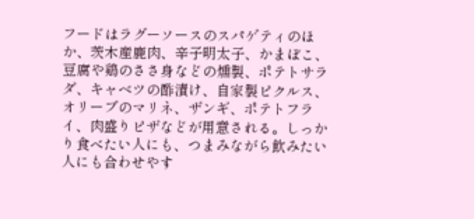フードはラグーソースのスパゲティのほか、茨木産鹿肉、辛子明太子、かまぼこ、豆腐や鶏のささ身などの燻製、ポテトサラダ、キャベツの酢漬け、自家製ピクルス、オリーブのマリネ、ザンギ、ポテトフライ、肉盛りピザなどが用意される。しっかり食べたい人にも、つまみながら飲みたい人にも合わせやす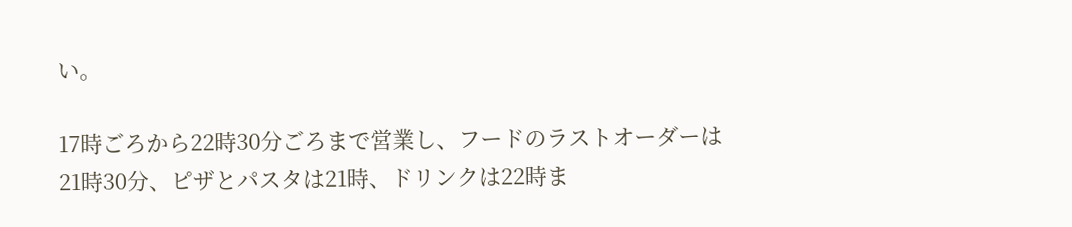い。

17時ごろから22時30分ごろまで営業し、フードのラストオーダーは21時30分、ピザとパスタは21時、ドリンクは22時ま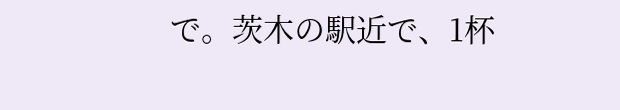で。茨木の駅近で、1杯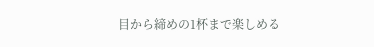目から締めの1杯まで楽しめる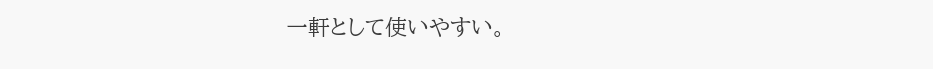一軒として使いやすい。